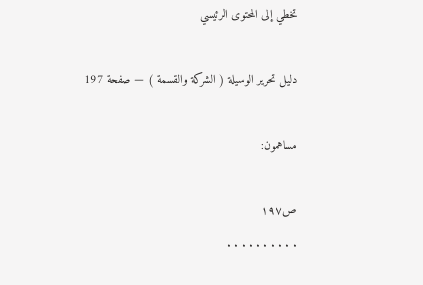تخطي إلى المحتوى الرئيسي

دليل تحرير الوسيلة ( الشركة والقسمة ) — صفحة 197

مساهمون:

ص١٩٧
. . . . . . . . . .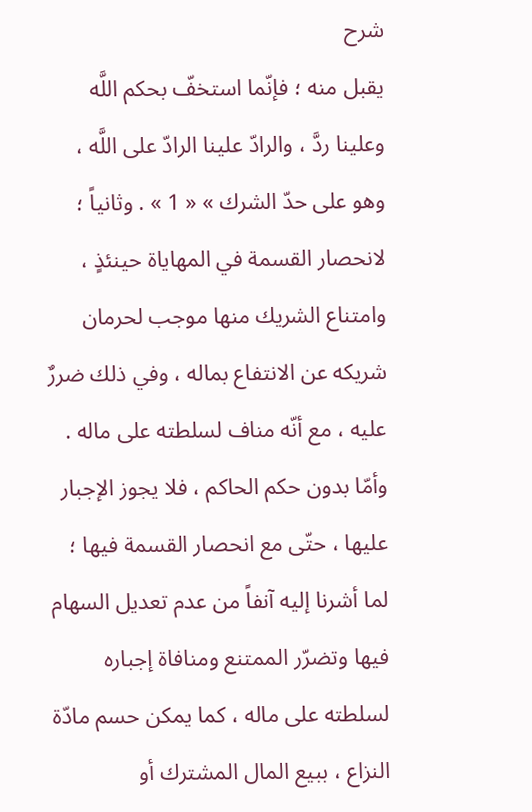شرح
يقبل منه ؛ فإنّما استخفّ بحكم اللَّه وعلينا ردَّ ، والرادّ علينا الرادّ على اللَّه ، وهو على حدّ الشرك » « 1 » . وثانياً ؛ لانحصار القسمة في المهاياة حينئذٍ ، وامتناع الشريك منها موجب لحرمان شريكه عن الانتفاع بماله ، وفي ذلك ضررٌ عليه ، مع أنّه مناف لسلطته على ماله . وأمّا بدون حكم الحاكم ، فلا يجوز الإجبار عليها ، حتّى مع انحصار القسمة فيها ؛ لما أشرنا إليه آنفاً من عدم تعديل السهام فيها وتضرّر الممتنع ومنافاة إجباره لسلطته على ماله ، كما يمكن حسم مادّة النزاع ، ببيع المال المشترك أو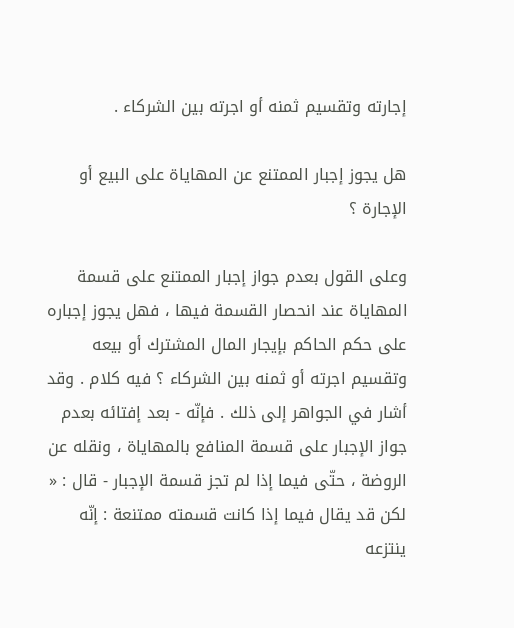إجارته وتقسيم ثمنه أو اجرته بين الشركاء .

هل يجوز إجبار الممتنع عن المهاياة على البيع أو الإجارة ؟

وعلى القول بعدم جواز إجبار الممتنع على قسمة المهاياة عند انحصار القسمة فيها ، فهل يجوز إجباره على حكم الحاكم بإيجار المال المشترك أو بيعه وتقسيم اجرته أو ثمنه بين الشركاء ؟ فيه كلام . وقد أشار في الجواهر إلى ذلك . فإنّه - بعد إفتائه بعدم جواز الإجبار على قسمة المنافع بالمهاياة ، ونقله عن الروضة ، حتّى فيما إذا لم تجز قسمة الإجبار - قال : « لكن قد يقال فيما إذا كانت قسمته ممتنعة : إنّه ينتزعه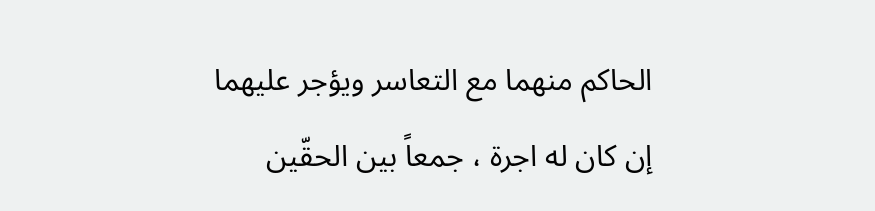الحاكم منهما مع التعاسر ويؤجر عليهما إن كان له اجرة ، جمعاً بين الحقّين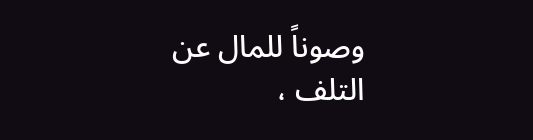وصوناً للمال عن التلف ،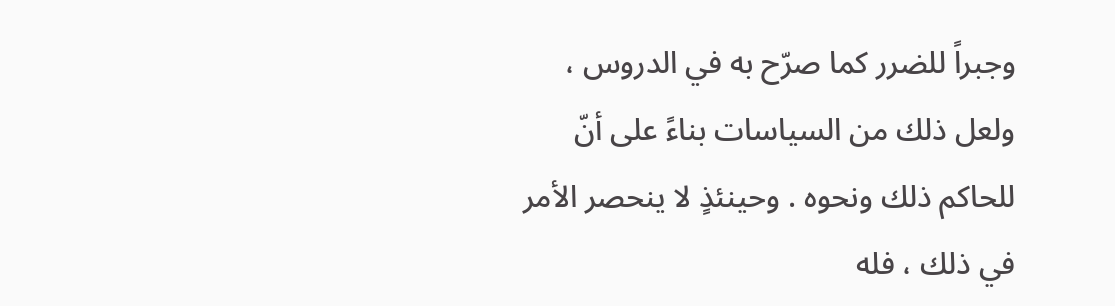وجبراً للضرر كما صرّح به في الدروس ، ولعل ذلك من السياسات بناءً على أنّ للحاكم ذلك ونحوه . وحينئذٍ لا ينحصر الأمر في ذلك ، فله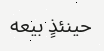حينئذٍ بيعه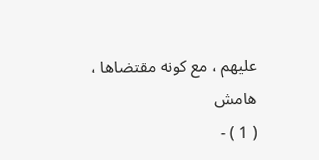عليهم ، مع كونه مقتضاها ،
هامش
( 1 ) -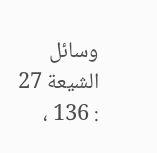وسائل الشيعة 27 : 136 ،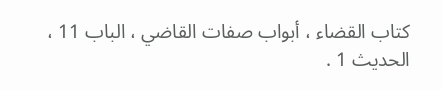كتاب القضاء ، أبواب صفات القاضي ، الباب 11 ، الحديث 1 .